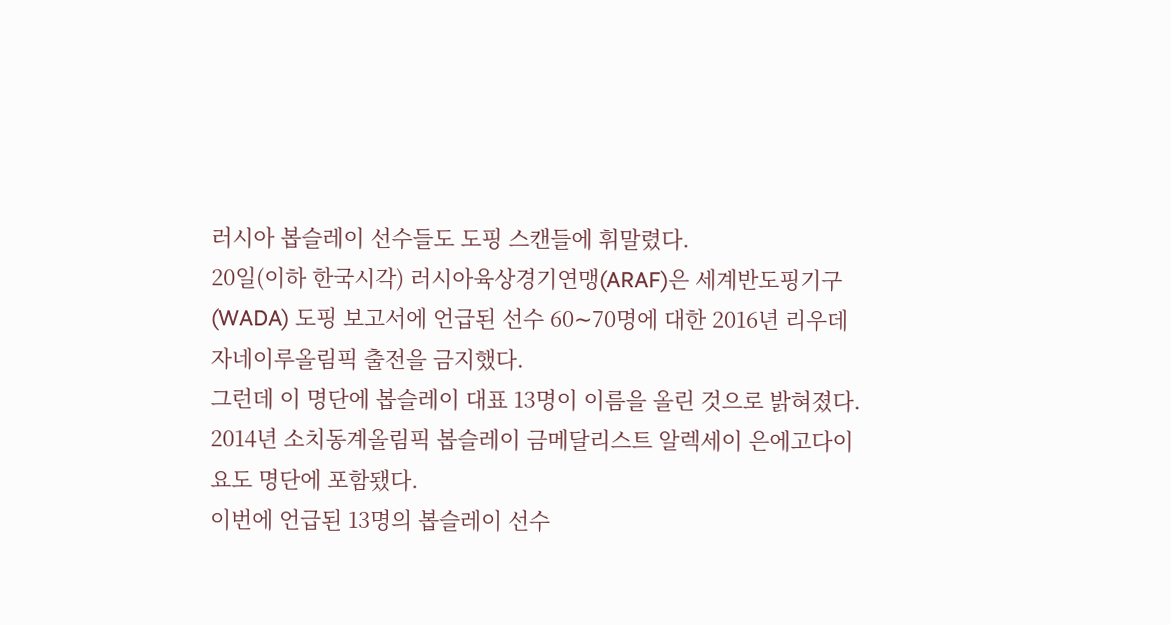러시아 봅슬레이 선수들도 도핑 스캔들에 휘말렸다.
20일(이하 한국시각) 러시아육상경기연맹(ARAF)은 세계반도핑기구(WADA) 도핑 보고서에 언급된 선수 60∼70명에 대한 2016년 리우데자네이루올림픽 출전을 금지했다.
그런데 이 명단에 봅슬레이 대표 13명이 이름을 올린 것으로 밝혀졌다. 2014년 소치동계올림픽 봅슬레이 금메달리스트 알렉세이 은에고다이요도 명단에 포함됐다.
이번에 언급된 13명의 봅슬레이 선수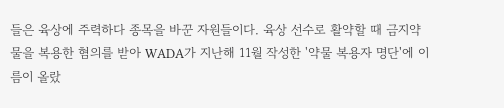들은 육상에 주력하다 종목을 바꾼 자원들이다. 육상 선수로 활약할 때 금지약물을 복용한 혐의를 받아 WADA가 지난해 11월 작성한 '약물 복용자 명단'에 이름이 올랐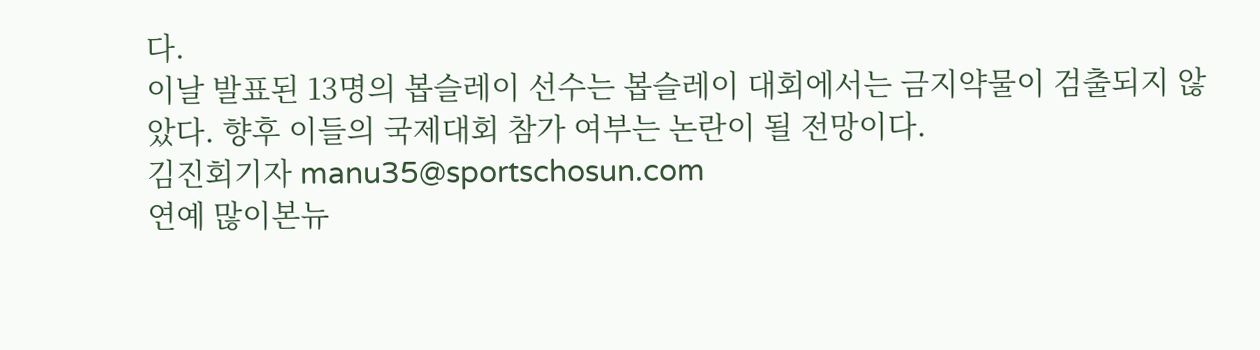다.
이날 발표된 13명의 봅슬레이 선수는 봅슬레이 대회에서는 금지약물이 검출되지 않았다. 향후 이들의 국제대회 참가 여부는 논란이 될 전망이다.
김진회기자 manu35@sportschosun.com
연예 많이본뉴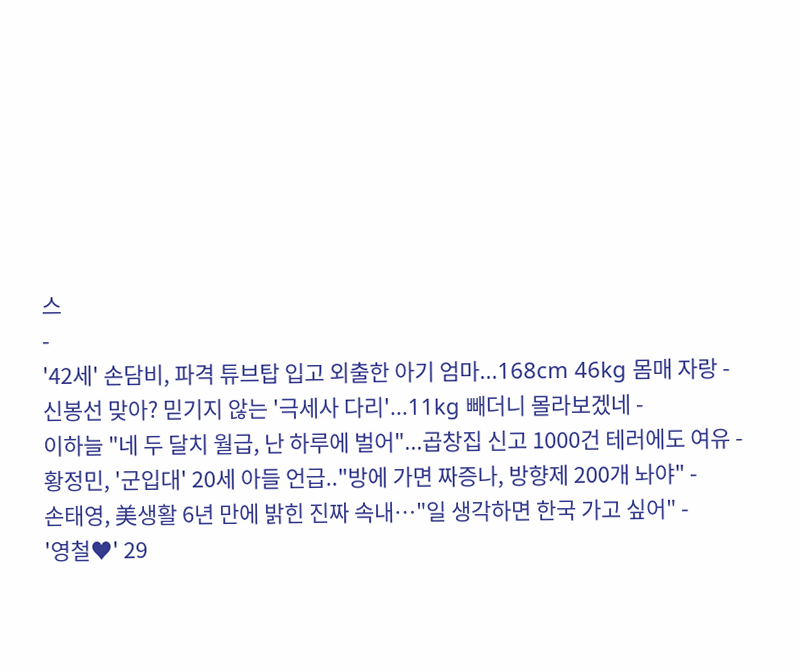스
-
'42세' 손담비, 파격 튜브탑 입고 외출한 아기 엄마...168cm 46kg 몸매 자랑 -
신봉선 맞아? 믿기지 않는 '극세사 다리'...11kg 빼더니 몰라보겠네 -
이하늘 "네 두 달치 월급, 난 하루에 벌어"...곱창집 신고 1000건 테러에도 여유 -
황정민, '군입대' 20세 아들 언급.."방에 가면 짜증나, 방향제 200개 놔야" -
손태영, 美생활 6년 만에 밝힌 진짜 속내…"일 생각하면 한국 가고 싶어" -
'영철♥' 29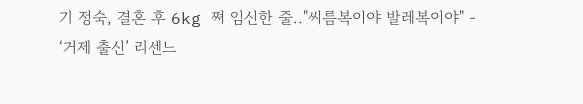기 정숙, 결혼 후 6kg 쪄 임신한 줄.."씨름복이야 발레복이야" -
‘거제 출신’ 리센느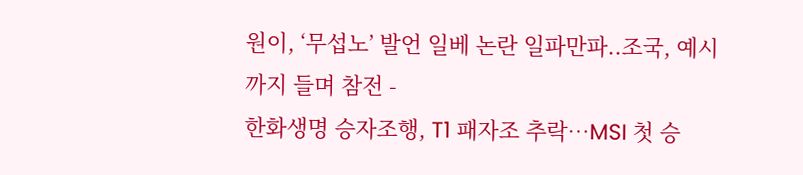원이, ‘무섭노’ 발언 일베 논란 일파만파..조국, 예시까지 들며 참전 -
한화생명 승자조행, T1 패자조 추락…MSI 첫 승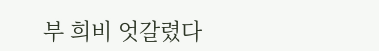부 희비 엇갈렸다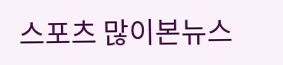스포츠 많이본뉴스